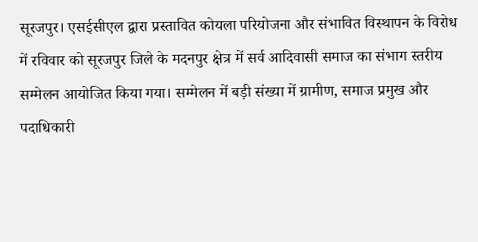सूरजपुर। एसईसीएल द्वारा प्रस्तावित कोयला परियोजना और संभावित विस्थापन के विरोध में रविवार को सूरजपुर जिले के मदनपुर क्षेत्र में सर्व आदिवासी समाज का संभाग स्तरीय सम्मेलन आयोजित किया गया। सम्मेलन में बड़ी संख्या में ग्रामीण, समाज प्रमुख और पदाधिकारी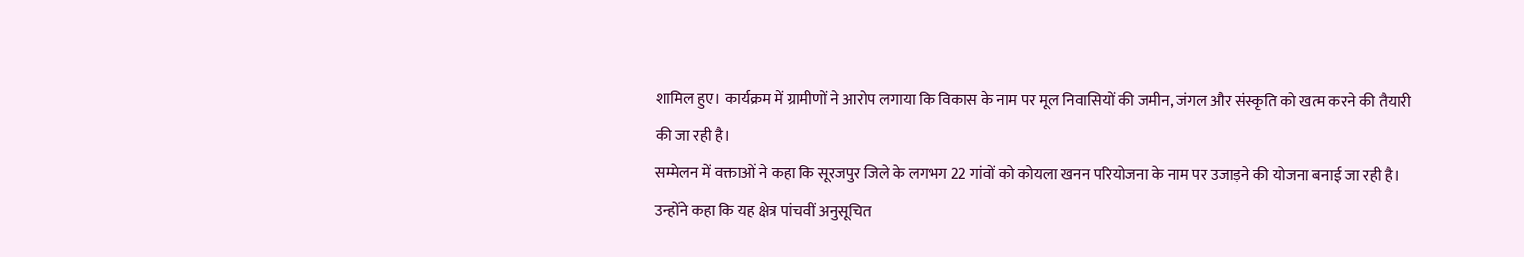शामिल हुए। कार्यक्रम में ग्रामीणों ने आरोप लगाया कि विकास के नाम पर मूल निवासियों की जमीन, जंगल और संस्कृति को खत्म करने की तैयारी की जा रही है।
सम्मेलन में वक्ताओं ने कहा कि सूरजपुर जिले के लगभग 22 गांवों को कोयला खनन परियोजना के नाम पर उजाड़ने की योजना बनाई जा रही है। उन्होंने कहा कि यह क्षेत्र पांचवीं अनुसूचित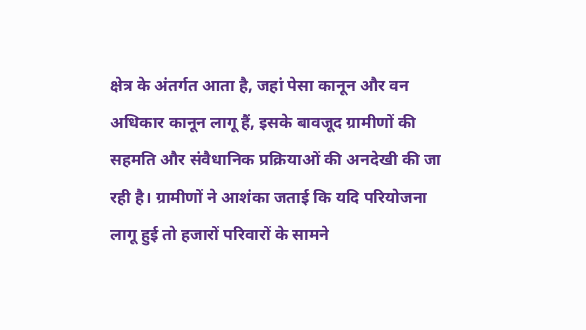क्षेत्र के अंतर्गत आता है, जहां पेसा कानून और वन अधिकार कानून लागू हैं, इसके बावजूद ग्रामीणों की सहमति और संवैधानिक प्रक्रियाओं की अनदेखी की जा रही है। ग्रामीणों ने आशंका जताई कि यदि परियोजना लागू हुई तो हजारों परिवारों के सामने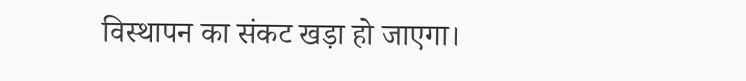विस्थापन का संकट खड़ा हो जाएगा।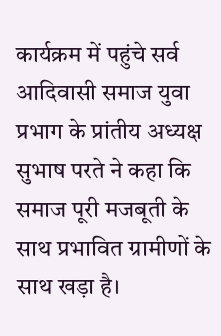कार्यक्रम में पहुंचे सर्व आदिवासी समाज युवा प्रभाग के प्रांतीय अध्यक्ष सुभाष परते ने कहा कि समाज पूरी मजबूती के साथ प्रभावित ग्रामीणों के साथ खड़ा है।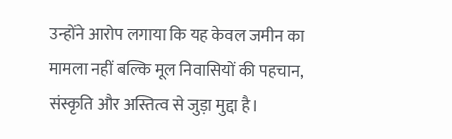उन्होंने आरोप लगाया कि यह केवल जमीन का मामला नहीं बल्कि मूल निवासियों की पहचान, संस्कृति और अस्तित्व से जुड़ा मुद्दा है।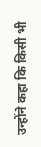उन्होंने कहा कि किसी भी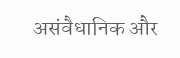असंवैधानिक और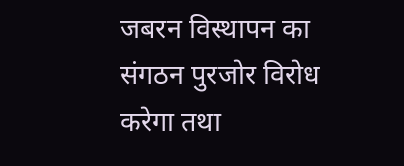जबरन विस्थापन का संगठन पुरजोर विरोध करेगा तथा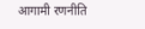आगामी रणनीति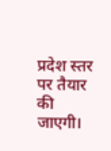प्रदेश स्तर पर तैयार की जाएगी।